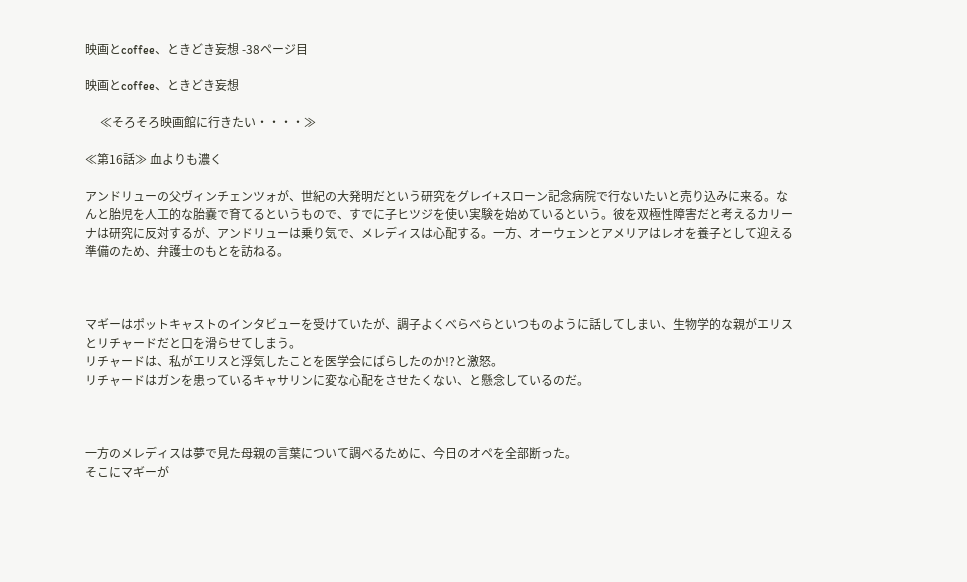映画とcoffee、ときどき妄想 -38ページ目

映画とcoffee、ときどき妄想

     ≪そろそろ映画館に行きたい・・・・≫

≪第16話≫ 血よりも濃く

アンドリューの父ヴィンチェンツォが、世紀の大発明だという研究をグレイ+スローン記念病院で行ないたいと売り込みに来る。なんと胎児を人工的な胎嚢で育てるというもので、すでに子ヒツジを使い実験を始めているという。彼を双極性障害だと考えるカリーナは研究に反対するが、アンドリューは乗り気で、メレディスは心配する。一方、オーウェンとアメリアはレオを養子として迎える準備のため、弁護士のもとを訪ねる。



マギーはポットキャストのインタビューを受けていたが、調子よくべらべらといつものように話してしまい、生物学的な親がエリスとリチャードだと口を滑らせてしまう。
リチャードは、私がエリスと浮気したことを医学会にばらしたのか!?と激怒。
リチャードはガンを患っているキャサリンに変な心配をさせたくない、と懸念しているのだ。



一方のメレディスは夢で見た母親の言葉について調べるために、今日のオペを全部断った。
そこにマギーが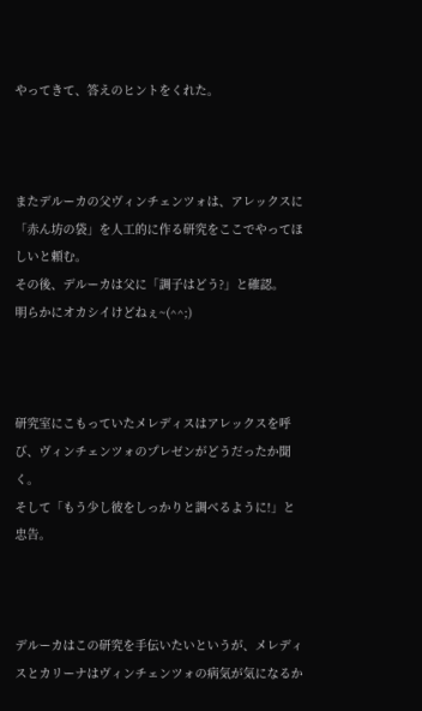やってきて、答えのヒントをくれた。



またデルーカの父ヴィンチェンツォは、アレックスに「赤ん坊の袋」を人工的に作る研究をここでやってほしいと頼む。
その後、デルーカは父に「調子はどう?」と確認。
明らかにオカシイけどねぇ~(^^;)



研究室にこもっていたメレディスはアレックスを呼び、ヴィンチェンツォのプレゼンがどうだったか聞く。
そして「もう少し彼をしっかりと調べるように!」と忠告。



デルーカはこの研究を手伝いたいというが、メレディスとカリーナはヴィンチェンツォの病気が気になるか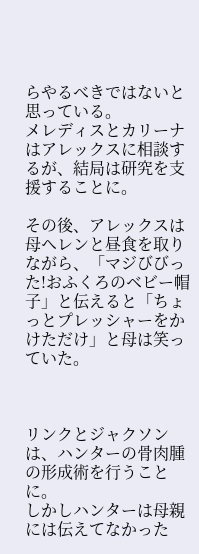らやるべきではないと思っている。
メレディスとカリーナはアレックスに相談するが、結局は研究を支援することに。

その後、アレックスは母ヘレンと昼食を取りながら、「マジびびった!おふくろのベビー帽子」と伝えると「ちょっとプレッシャーをかけただけ」と母は笑っていた。



リンクとジャクソンは、ハンターの骨肉腫の形成術を行うことに。
しかしハンターは母親には伝えてなかった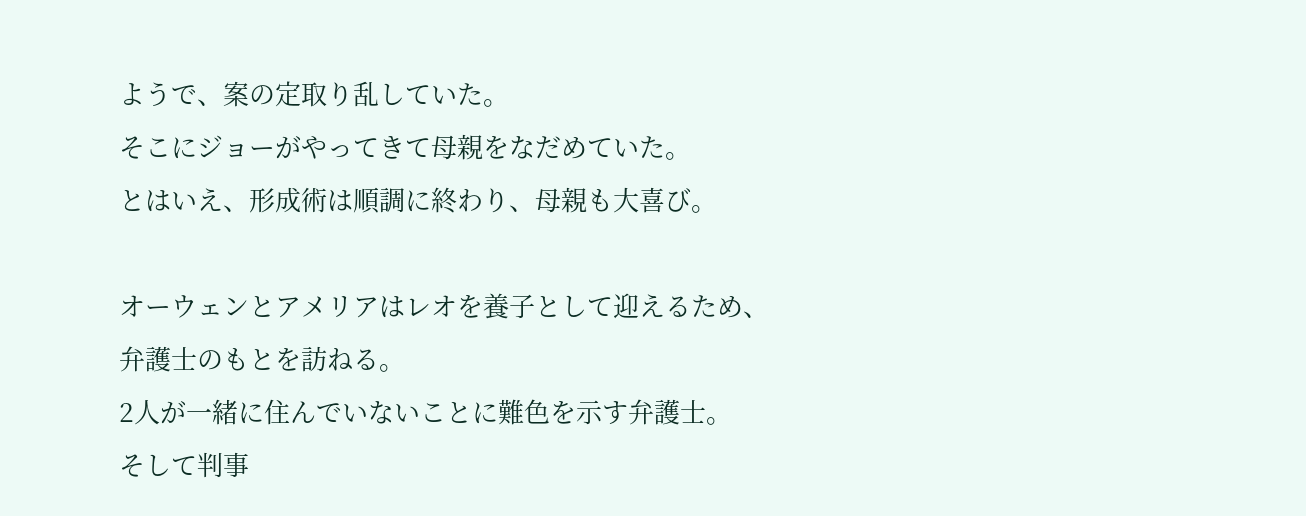ようで、案の定取り乱していた。
そこにジョーがやってきて母親をなだめていた。
とはいえ、形成術は順調に終わり、母親も大喜び。

オーウェンとアメリアはレオを養子として迎えるため、弁護士のもとを訪ねる。
2人が一緒に住んでいないことに難色を示す弁護士。
そして判事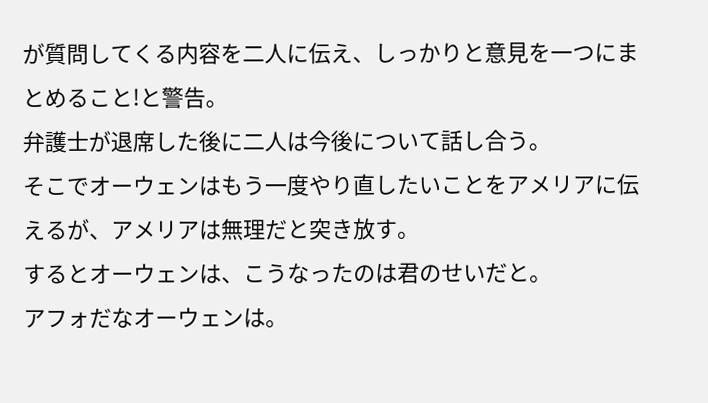が質問してくる内容を二人に伝え、しっかりと意見を一つにまとめること!と警告。
弁護士が退席した後に二人は今後について話し合う。
そこでオーウェンはもう一度やり直したいことをアメリアに伝えるが、アメリアは無理だと突き放す。
するとオーウェンは、こうなったのは君のせいだと。
アフォだなオーウェンは。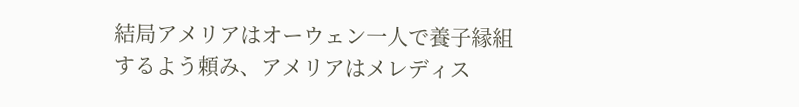結局アメリアはオーウェン一人で養子縁組するよう頼み、アメリアはメレディス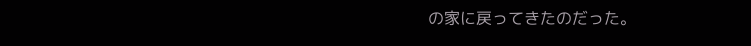の家に戻ってきたのだった。